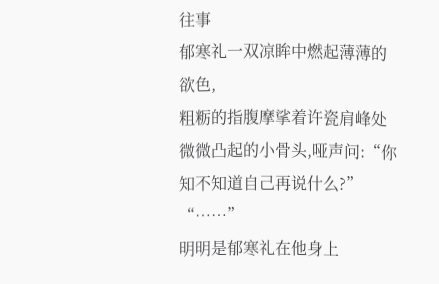往事
郁寒礼一双凉眸中燃起薄薄的欲色,
粗粝的指腹摩挲着许瓷肩峰处微微凸起的小骨头,哑声问:“你知不知道自己再说什么?”
“……”
明明是郁寒礼在他身上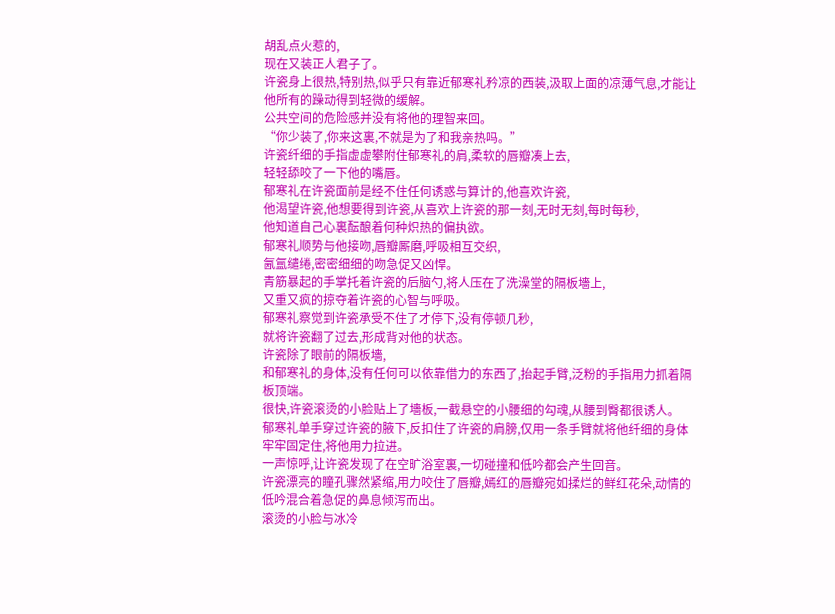胡乱点火惹的,
现在又装正人君子了。
许瓷身上很热,特别热,似乎只有靠近郁寒礼矜凉的西装,汲取上面的凉薄气息,才能让他所有的躁动得到轻微的缓解。
公共空间的危险感并没有将他的理智来回。
“你少装了,你来这裏,不就是为了和我亲热吗。”
许瓷纤细的手指虚虚攀附住郁寒礼的肩,柔软的唇瓣凑上去,
轻轻舔咬了一下他的嘴唇。
郁寒礼在许瓷面前是经不住任何诱惑与算计的,他喜欢许瓷,
他渴望许瓷,他想要得到许瓷,从喜欢上许瓷的那一刻,无时无刻,每时每秒,
他知道自己心裏酝酿着何种炽热的偏执欲。
郁寒礼顺势与他接吻,唇瓣厮磨,呼吸相互交织,
氤氲缱绻,密密细细的吻急促又凶悍。
青筋暴起的手掌托着许瓷的后脑勺,将人压在了洗澡堂的隔板墻上,
又重又疯的掠夺着许瓷的心智与呼吸。
郁寒礼察觉到许瓷承受不住了才停下,没有停顿几秒,
就将许瓷翻了过去,形成背对他的状态。
许瓷除了眼前的隔板墻,
和郁寒礼的身体,没有任何可以依靠借力的东西了,抬起手臂,泛粉的手指用力抓着隔板顶端。
很快,许瓷滚烫的小脸贴上了墻板,一截悬空的小腰细的勾魂,从腰到臀都很诱人。
郁寒礼单手穿过许瓷的腋下,反扣住了许瓷的肩膀,仅用一条手臂就将他纤细的身体牢牢固定住,将他用力拉进。
一声惊呼,让许瓷发现了在空旷浴室裏,一切碰撞和低吟都会产生回音。
许瓷漂亮的瞳孔骤然紧缩,用力咬住了唇瓣,嫣红的唇瓣宛如揉烂的鲜红花朵,动情的低吟混合着急促的鼻息倾泻而出。
滚烫的小脸与冰冷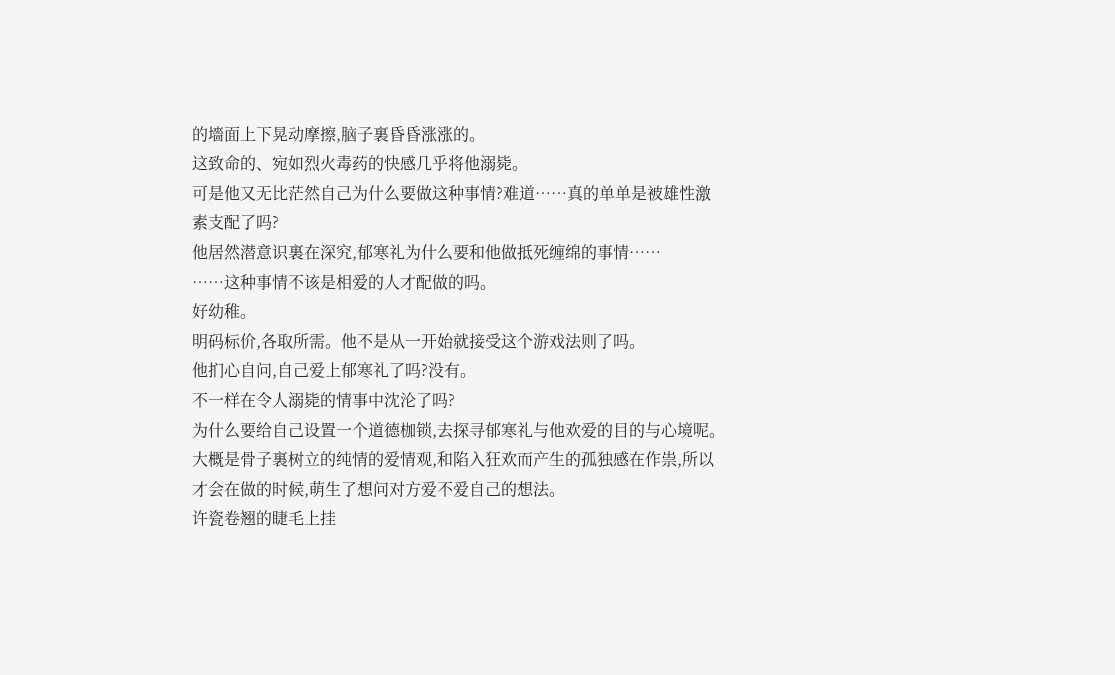的墻面上下晃动摩擦,脑子裏昏昏涨涨的。
这致命的、宛如烈火毒药的快感几乎将他溺毙。
可是他又无比茫然自己为什么要做这种事情?难道……真的单单是被雄性激素支配了吗?
他居然潜意识裏在深究,郁寒礼为什么要和他做抵死缠绵的事情……
……这种事情不该是相爱的人才配做的吗。
好幼稚。
明码标价,各取所需。他不是从一开始就接受这个游戏法则了吗。
他扪心自问,自己爱上郁寒礼了吗?没有。
不一样在令人溺毙的情事中沈沦了吗?
为什么要给自己设置一个道德枷锁,去探寻郁寒礼与他欢爱的目的与心境呢。
大概是骨子裏树立的纯情的爱情观,和陷入狂欢而产生的孤独感在作祟,所以才会在做的时候,萌生了想问对方爱不爱自己的想法。
许瓷卷翘的睫毛上挂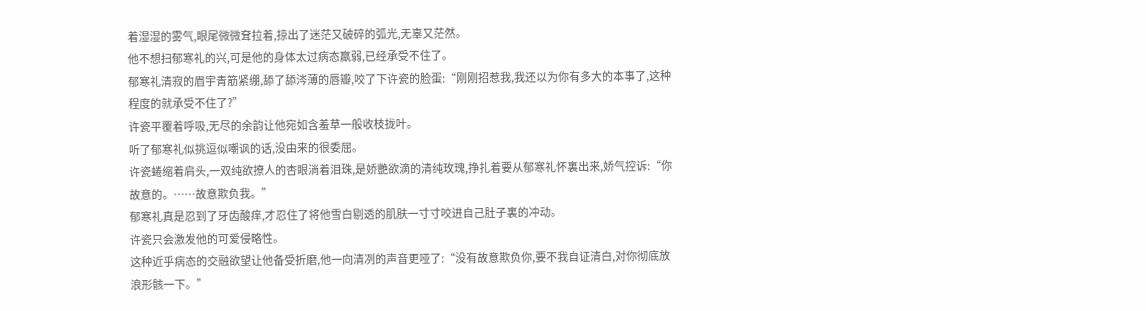着湿湿的雾气,眼尾微微耷拉着,掠出了迷茫又破碎的弧光,无辜又茫然。
他不想扫郁寒礼的兴,可是他的身体太过病态羸弱,已经承受不住了。
郁寒礼清寂的眉宇青筋紧绷,舔了舔涔薄的唇瓣,咬了下许瓷的脸蛋:“刚刚招惹我,我还以为你有多大的本事了,这种程度的就承受不住了?”
许瓷平覆着呼吸,无尽的余韵让他宛如含羞草一般收枝拢叶。
听了郁寒礼似挑逗似嘲讽的话,没由来的很委屈。
许瓷蜷缩着肩头,一双纯欲撩人的杏眼淌着泪珠,是娇艷欲滴的清纯玫瑰,挣扎着要从郁寒礼怀裏出来,娇气控诉:“你故意的。……故意欺负我。”
郁寒礼真是忍到了牙齿酸痒,才忍住了将他雪白剔透的肌肤一寸寸咬进自己肚子裏的冲动。
许瓷只会激发他的可爱侵略性。
这种近乎病态的交融欲望让他备受折磨,他一向清冽的声音更哑了:“没有故意欺负你,要不我自证清白,对你彻底放浪形骸一下。”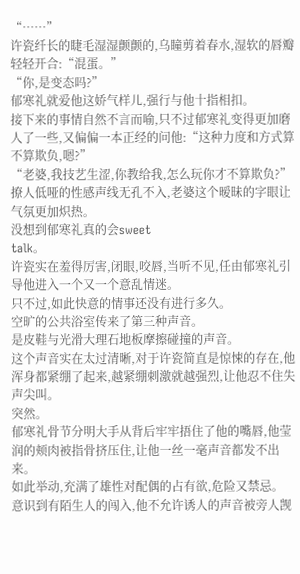“……”
许瓷纤长的睫毛湿湿颤颤的,乌瞳剪着春水,湿软的唇瓣轻轻开合:“混蛋。”
“你,是变态吗?”
郁寒礼就爱他这娇气样儿,强行与他十指相扣。
接下来的事情自然不言而喻,只不过郁寒礼变得更加磨人了一些,又偏偏一本正经的问他:“这种力度和方式算不算欺负,嗯?”
“老婆,我技艺生涩,你教给我,怎么玩你才不算欺负?”
撩人低哑的性感声线无孔不入,老婆这个暧昧的字眼让气氛更加炽热。
没想到郁寒礼真的会sweet
talk。
许瓷实在羞得厉害,闭眼,咬唇,当听不见,任由郁寒礼引导他进入一个又一个意乱情迷。
只不过,如此快意的情事还没有进行多久。
空旷的公共浴室传来了第三种声音。
是皮鞋与光滑大理石地板摩擦碰撞的声音。
这个声音实在太过清晰,对于许瓷简直是惊悚的存在,他浑身都紧绷了起来,越紧绷刺激就越强烈,让他忍不住失声尖叫。
突然。
郁寒礼骨节分明大手从背后牢牢捂住了他的嘴唇,他莹润的颊肉被指骨挤压住,让他一丝一毫声音都发不出来。
如此举动,充满了雄性对配偶的占有欲,危险又禁忌。
意识到有陌生人的闯入,他不允许诱人的声音被旁人觊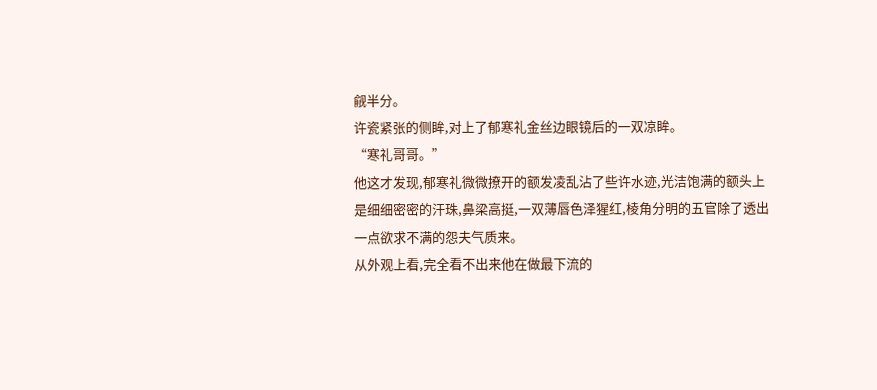觎半分。
许瓷紧张的侧眸,对上了郁寒礼金丝边眼镜后的一双凉眸。
“寒礼哥哥。”
他这才发现,郁寒礼微微撩开的额发凌乱沾了些许水迹,光洁饱满的额头上是细细密密的汗珠,鼻梁高挺,一双薄唇色泽猩红,棱角分明的五官除了透出一点欲求不满的怨夫气质来。
从外观上看,完全看不出来他在做最下流的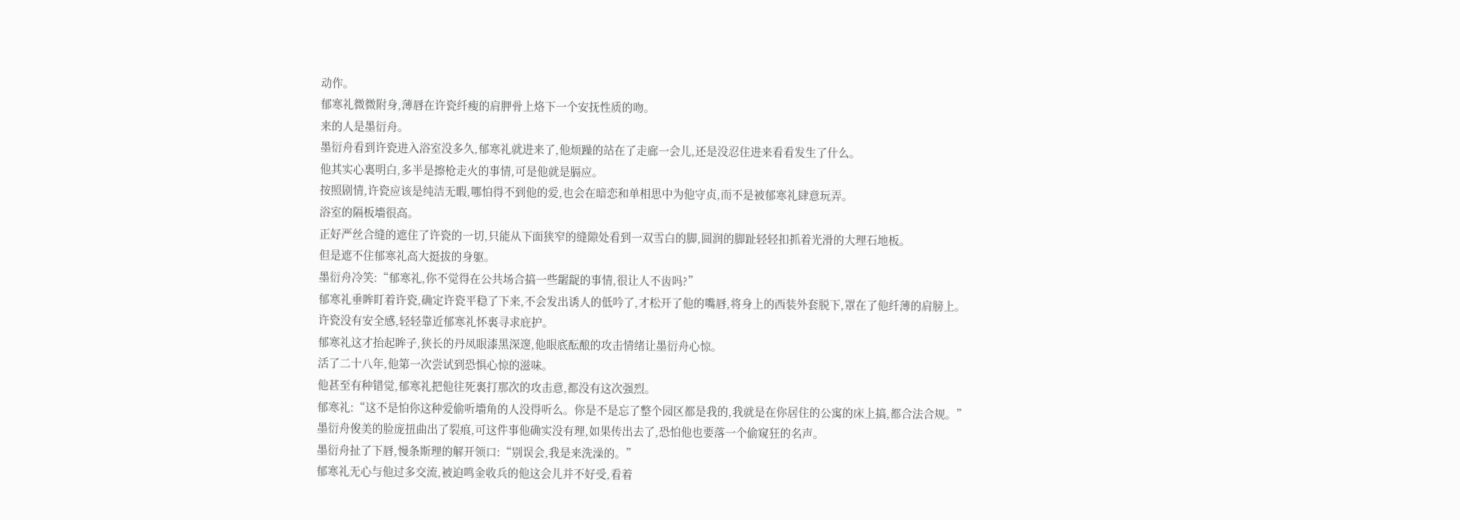动作。
郁寒礼微微附身,薄唇在许瓷纤瘦的肩胛骨上烙下一个安抚性质的吻。
来的人是墨衍舟。
墨衍舟看到许瓷进入浴室没多久,郁寒礼就进来了,他烦躁的站在了走廊一会儿,还是没忍住进来看看发生了什么。
他其实心裏明白,多半是擦枪走火的事情,可是他就是膈应。
按照剧情,许瓷应该是纯洁无暇,哪怕得不到他的爱,也会在暗恋和单相思中为他守贞,而不是被郁寒礼肆意玩弄。
浴室的隔板墻很高。
正好严丝合缝的遮住了许瓷的一切,只能从下面狭窄的缝隙处看到一双雪白的脚,圆润的脚趾轻轻扣抓着光滑的大理石地板。
但是遮不住郁寒礼高大挺拔的身躯。
墨衍舟冷笑:“郁寒礼,你不觉得在公共场合搞一些龌龊的事情,很让人不齿吗?”
郁寒礼垂眸盯着许瓷,确定许瓷平稳了下来,不会发出诱人的低吟了,才松开了他的嘴唇,将身上的西装外套脱下,罩在了他纤薄的肩膀上。
许瓷没有安全感,轻轻靠近郁寒礼怀裏寻求庇护。
郁寒礼这才抬起眸子,狭长的丹凤眼漆黑深邃,他眼底酝酿的攻击情绪让墨衍舟心惊。
活了二十八年,他第一次尝试到恐惧心惊的滋味。
他甚至有种错觉,郁寒礼把他往死裏打那次的攻击意,都没有这次强烈。
郁寒礼:“这不是怕你这种爱偷听墻角的人没得听么。你是不是忘了整个园区都是我的,我就是在你居住的公寓的床上搞,都合法合规。”
墨衍舟俊美的脸庞扭曲出了裂痕,可这件事他确实没有理,如果传出去了,恐怕他也要落一个偷窥狂的名声。
墨衍舟扯了下唇,慢条斯理的解开领口:“别误会,我是来洗澡的。”
郁寒礼无心与他过多交流,被迫鸣金收兵的他这会儿并不好受,看着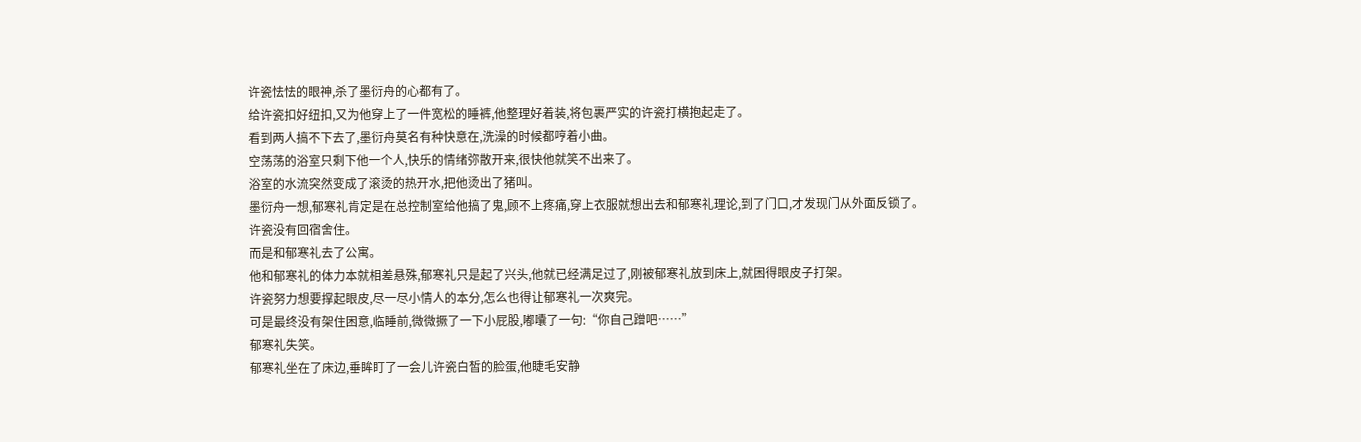许瓷怯怯的眼神,杀了墨衍舟的心都有了。
给许瓷扣好纽扣,又为他穿上了一件宽松的睡裤,他整理好着装,将包裹严实的许瓷打横抱起走了。
看到两人搞不下去了,墨衍舟莫名有种快意在,洗澡的时候都哼着小曲。
空荡荡的浴室只剩下他一个人,快乐的情绪弥散开来,很快他就笑不出来了。
浴室的水流突然变成了滚烫的热开水,把他烫出了猪叫。
墨衍舟一想,郁寒礼肯定是在总控制室给他搞了鬼,顾不上疼痛,穿上衣服就想出去和郁寒礼理论,到了门口,才发现门从外面反锁了。
许瓷没有回宿舍住。
而是和郁寒礼去了公寓。
他和郁寒礼的体力本就相差悬殊,郁寒礼只是起了兴头,他就已经满足过了,刚被郁寒礼放到床上,就困得眼皮子打架。
许瓷努力想要撑起眼皮,尽一尽小情人的本分,怎么也得让郁寒礼一次爽完。
可是最终没有架住困意,临睡前,微微撅了一下小屁股,嘟囔了一句:“你自己蹭吧……”
郁寒礼失笑。
郁寒礼坐在了床边,垂眸盯了一会儿许瓷白皙的脸蛋,他睫毛安静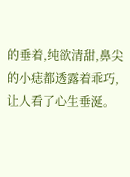的垂着,纯欲清甜,鼻尖的小痣都透露着乖巧,让人看了心生垂涎。